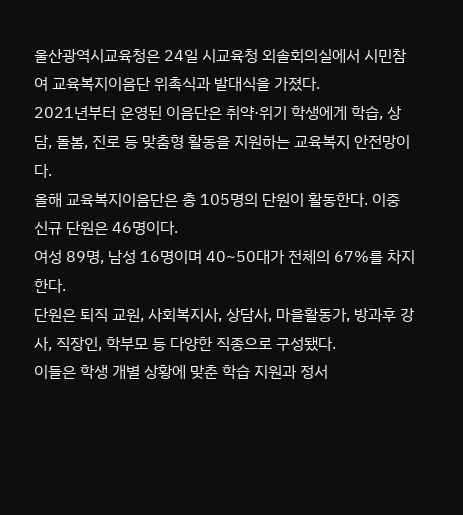울산광역시교육청은 24일 시교육청 외솔회의실에서 시민참여 교육복지이음단 위촉식과 발대식을 가졌다.
2021년부터 운영된 이음단은 취약·위기 학생에게 학습, 상담, 돌봄, 진로 등 맞춤형 활동을 지원하는 교육복지 안전망이다.
올해 교육복지이음단은 총 105명의 단원이 활동한다. 이중 신규 단원은 46명이다.
여성 89명, 남성 16명이며 40~50대가 전체의 67%를 차지한다.
단원은 퇴직 교원, 사회복지사, 상담사, 마을활동가, 방과후 강사, 직장인, 학부모 등 다양한 직종으로 구성됐다.
이들은 학생 개별 상황에 맞춘 학습 지원과 정서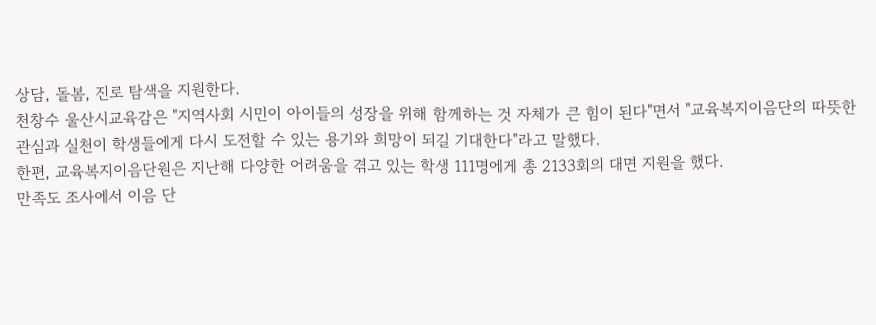상담, 돌봄, 진로 탐색을 지원한다.
천창수 울산시교육감은 "지역사회 시민이 아이들의 성장을 위해 함께하는 것 자체가 큰 힘이 된다"면서 "교육복지이음단의 따뜻한 관심과 실천이 학생들에게 다시 도전할 수 있는 용기와 희망이 되길 기대한다"라고 말했다.
한편, 교육복지이음단원은 지난해 다양한 어려움을 겪고 있는 학생 111명에게 총 2133회의 대면 지원을 했다.
만족도 조사에서 이음 단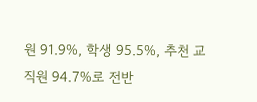원 91.9%, 학생 95.5%, 추천 교직원 94.7%로 전반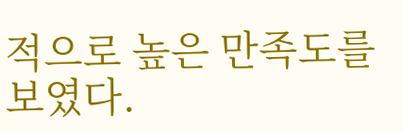적으로 높은 만족도를 보였다.